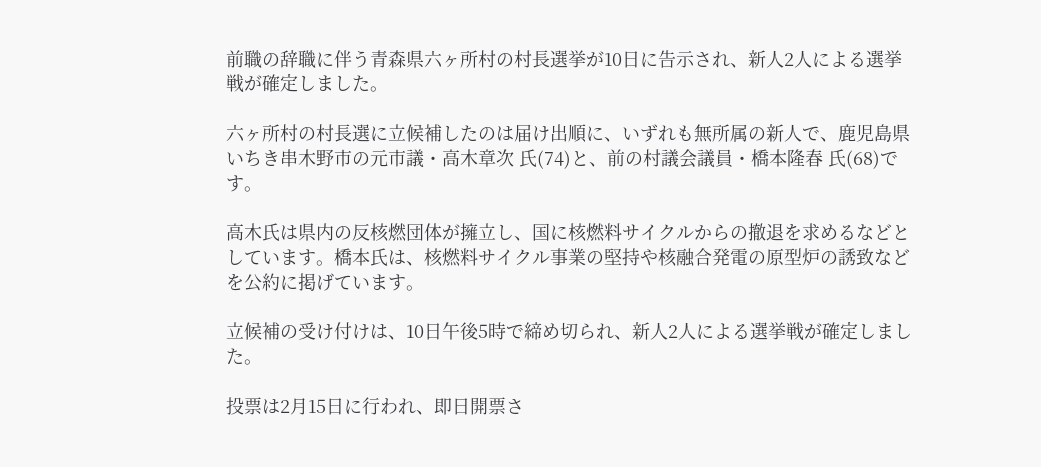前職の辞職に伴う青森県六ヶ所村の村長選挙が10日に告示され、新人2人による選挙戦が確定しました。

六ヶ所村の村長選に立候補したのは届け出順に、いずれも無所属の新人で、鹿児島県いちき串木野市の元市議・高木章次 氏(74)と、前の村議会議員・橋本隆春 氏(68)です。

高木氏は県内の反核燃団体が擁立し、国に核燃料サイクルからの撤退を求めるなどとしています。橋本氏は、核燃料サイクル事業の堅持や核融合発電の原型炉の誘致などを公約に掲げています。

立候補の受け付けは、10日午後5時で締め切られ、新人2人による選挙戦が確定しました。

投票は2月15日に行われ、即日開票さ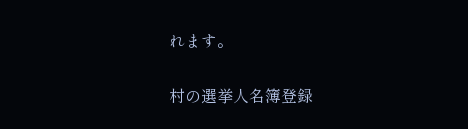れます。

村の選挙人名簿登録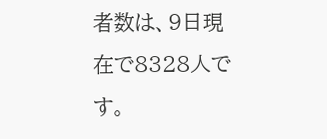者数は、9日現在で8328人です。